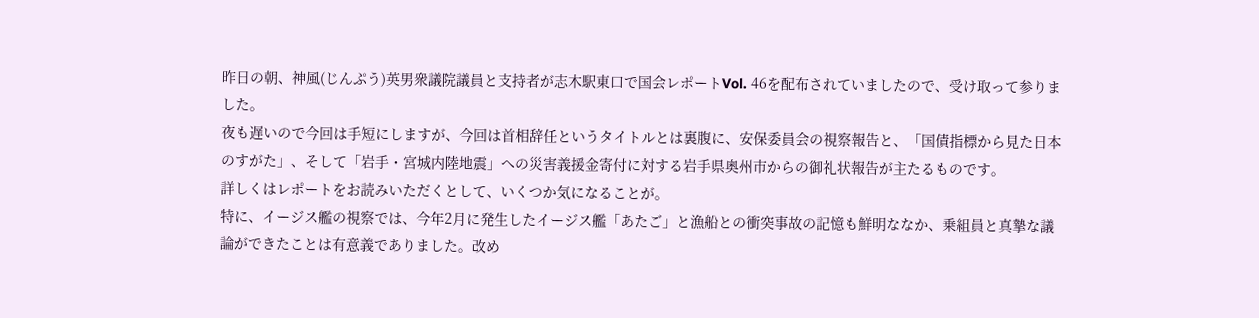昨日の朝、神風(じんぷう)英男衆議院議員と支持者が志木駅東口で国会レポートVol. 46を配布されていましたので、受け取って参りました。
夜も遅いので今回は手短にしますが、今回は首相辞任というタイトルとは裏腹に、安保委員会の視察報告と、「国債指標から見た日本のすがた」、そして「岩手・宮城内陸地震」への災害義援金寄付に対する岩手県奥州市からの御礼状報告が主たるものです。
詳しくはレポートをお読みいただくとして、いくつか気になることが。
特に、イージス艦の視察では、今年2月に発生したイージス艦「あたご」と漁船との衝突事故の記憶も鮮明ななか、乗組員と真摯な議論ができたことは有意義でありました。改め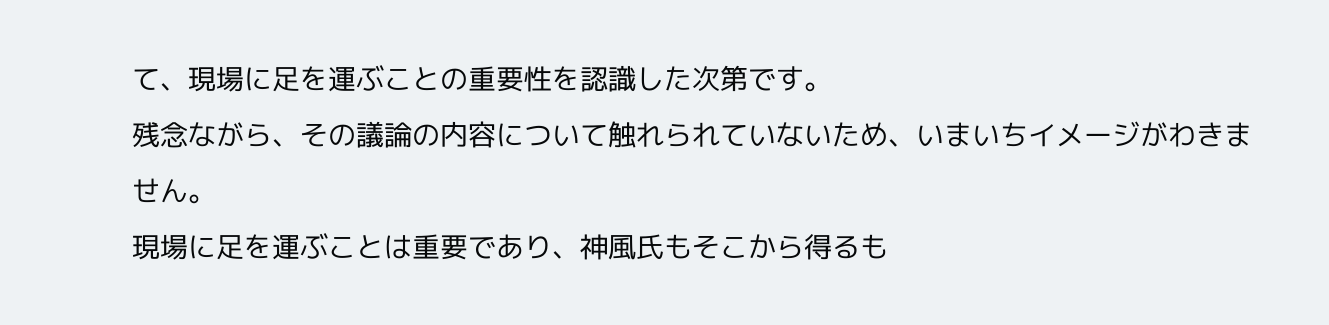て、現場に足を運ぶことの重要性を認識した次第です。
残念ながら、その議論の内容について触れられていないため、いまいちイメージがわきません。
現場に足を運ぶことは重要であり、神風氏もそこから得るも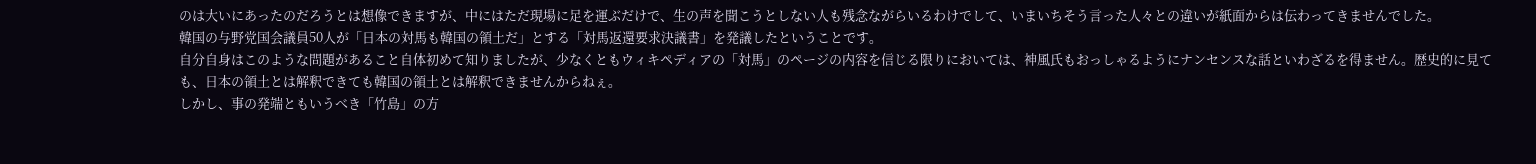のは大いにあったのだろうとは想像できますが、中にはただ現場に足を運ぶだけで、生の声を聞こうとしない人も残念ながらいるわけでして、いまいちそう言った人々との違いが紙面からは伝わってきませんでした。
韓国の与野党国会議員50人が「日本の対馬も韓国の領土だ」とする「対馬返還要求決議書」を発議したということです。
自分自身はこのような問題があること自体初めて知りましたが、少なくともウィキペディアの「対馬」のページの内容を信じる限りにおいては、神風氏もおっしゃるようにナンセンスな話といわざるを得ません。歴史的に見ても、日本の領土とは解釈できても韓国の領土とは解釈できませんからねぇ。
しかし、事の発端ともいうべき「竹島」の方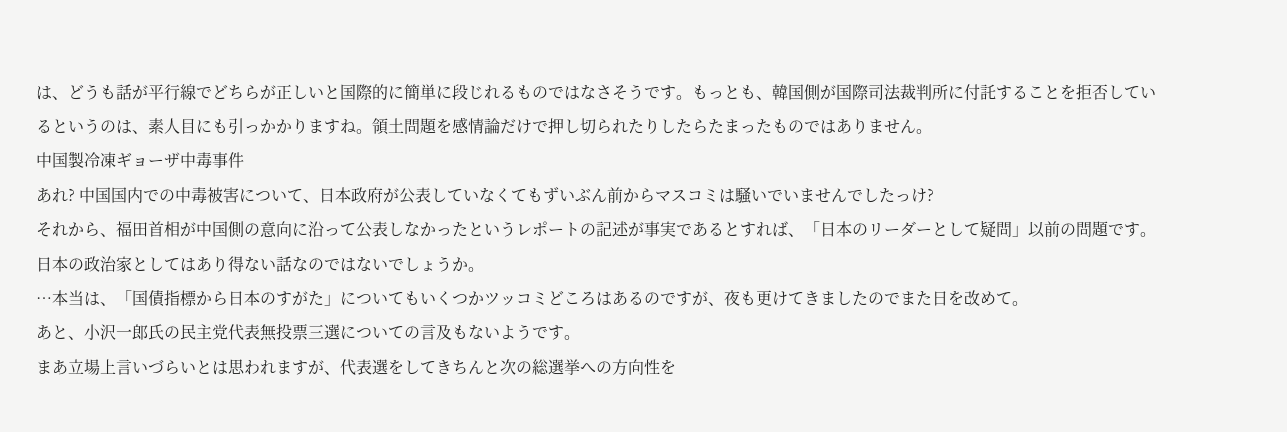は、どうも話が平行線でどちらが正しいと国際的に簡単に段じれるものではなさそうです。もっとも、韓国側が国際司法裁判所に付託することを拒否しているというのは、素人目にも引っかかりますね。領土問題を感情論だけで押し切られたりしたらたまったものではありません。
中国製冷凍ギョーザ中毒事件
あれ? 中国国内での中毒被害について、日本政府が公表していなくてもずいぶん前からマスコミは騒いでいませんでしたっけ?
それから、福田首相が中国側の意向に沿って公表しなかったというレポートの記述が事実であるとすれば、「日本のリーダーとして疑問」以前の問題です。日本の政治家としてはあり得ない話なのではないでしょうか。
…本当は、「国債指標から日本のすがた」についてもいくつかツッコミどころはあるのですが、夜も更けてきましたのでまた日を改めて。
あと、小沢一郎氏の民主党代表無投票三選についての言及もないようです。
まあ立場上言いづらいとは思われますが、代表選をしてきちんと次の総選挙への方向性を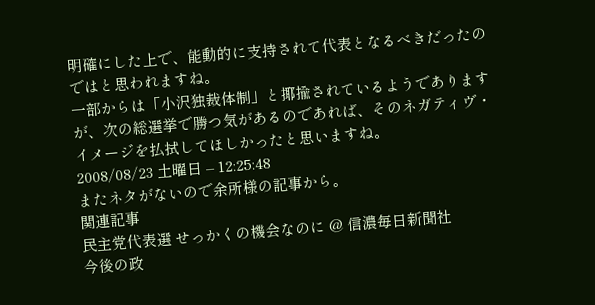明確にした上で、能動的に支持されて代表となるべきだったのではと思われますね。
一部からは「小沢独裁体制」と揶揄されているようでありますが、次の総選挙で勝つ気があるのであれば、そのネガティヴ・イメージを払拭してほしかったと思いますね。
2008/08/23 土曜日 – 12:25:48
またネタがないので余所様の記事から。
関連記事
民主党代表選 せっかくの機会なのに @ 信濃毎日新聞社
今後の政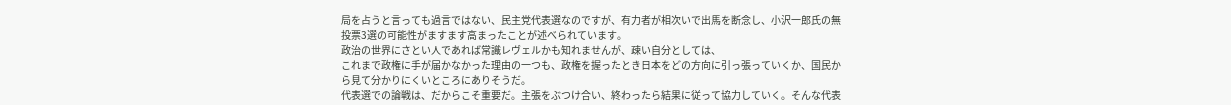局を占うと言っても過言ではない、民主党代表選なのですが、有力者が相次いで出馬を断念し、小沢一郎氏の無投票3選の可能性がますます高まったことが述べられています。
政治の世界にさとい人であれば常識レヴェルかも知れませんが、疎い自分としては、
これまで政権に手が届かなかった理由の一つも、政権を握ったとき日本をどの方向に引っ張っていくか、国民から見て分かりにくいところにありそうだ。
代表選での論戦は、だからこそ重要だ。主張をぶつけ合い、終わったら結果に従って協力していく。そんな代表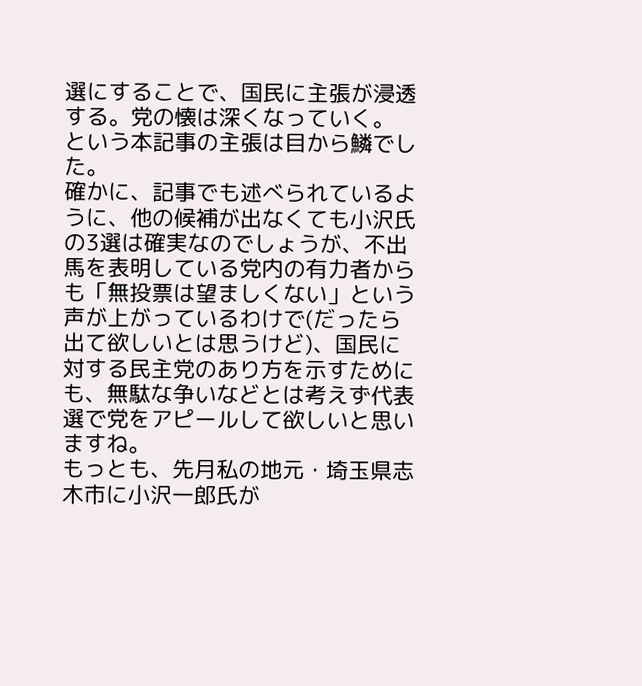選にすることで、国民に主張が浸透する。党の懐は深くなっていく。
という本記事の主張は目から鱗でした。
確かに、記事でも述べられているように、他の候補が出なくても小沢氏の3選は確実なのでしょうが、不出馬を表明している党内の有力者からも「無投票は望ましくない」という声が上がっているわけで(だったら出て欲しいとは思うけど)、国民に対する民主党のあり方を示すためにも、無駄な争いなどとは考えず代表選で党をアピールして欲しいと思いますね。
もっとも、先月私の地元・埼玉県志木市に小沢一郎氏が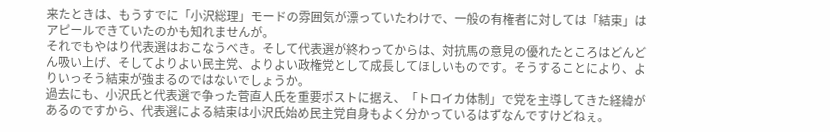来たときは、もうすでに「小沢総理」モードの雰囲気が漂っていたわけで、一般の有権者に対しては「結束」はアピールできていたのかも知れませんが。
それでもやはり代表選はおこなうべき。そして代表選が終わってからは、対抗馬の意見の優れたところはどんどん吸い上げ、そしてよりよい民主党、よりよい政権党として成長してほしいものです。そうすることにより、よりいっそう結束が強まるのではないでしょうか。
過去にも、小沢氏と代表選で争った菅直人氏を重要ポストに据え、「トロイカ体制」で党を主導してきた経緯があるのですから、代表選による結束は小沢氏始め民主党自身もよく分かっているはずなんですけどねぇ。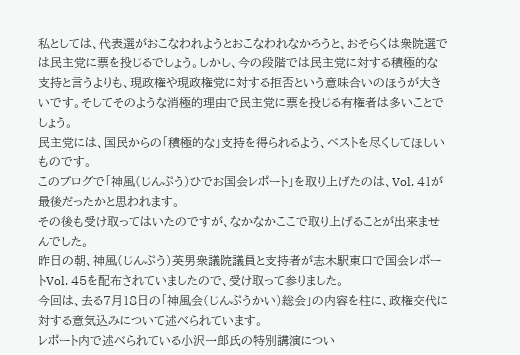私としては、代表選がおこなわれようとおこなわれなかろうと、おそらくは衆院選では民主党に票を投じるでしょう。しかし、今の段階では民主党に対する積極的な支持と言うよりも、現政権や現政権党に対する拒否という意味合いのほうが大きいです。そしてそのような消極的理由で民主党に票を投じる有権者は多いことでしょう。
民主党には、国民からの「積極的な」支持を得られるよう、ベストを尽くしてほしいものです。
このブログで「神風(じんぷう)ひでお国会レポート」を取り上げたのは、Vol. 41が最後だったかと思われます。
その後も受け取ってはいたのですが、なかなかここで取り上げることが出来ませんでした。
昨日の朝、神風(じんぷう)英男衆議院議員と支持者が志木駅東口で国会レポートVol. 45を配布されていましたので、受け取って参りました。
今回は、去る7月18日の「神風会(じんぷうかい)総会」の内容を柱に、政権交代に対する意気込みについて述べられています。
レポート内で述べられている小沢一郎氏の特別講演につい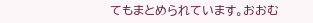てもまとめられています。おおむ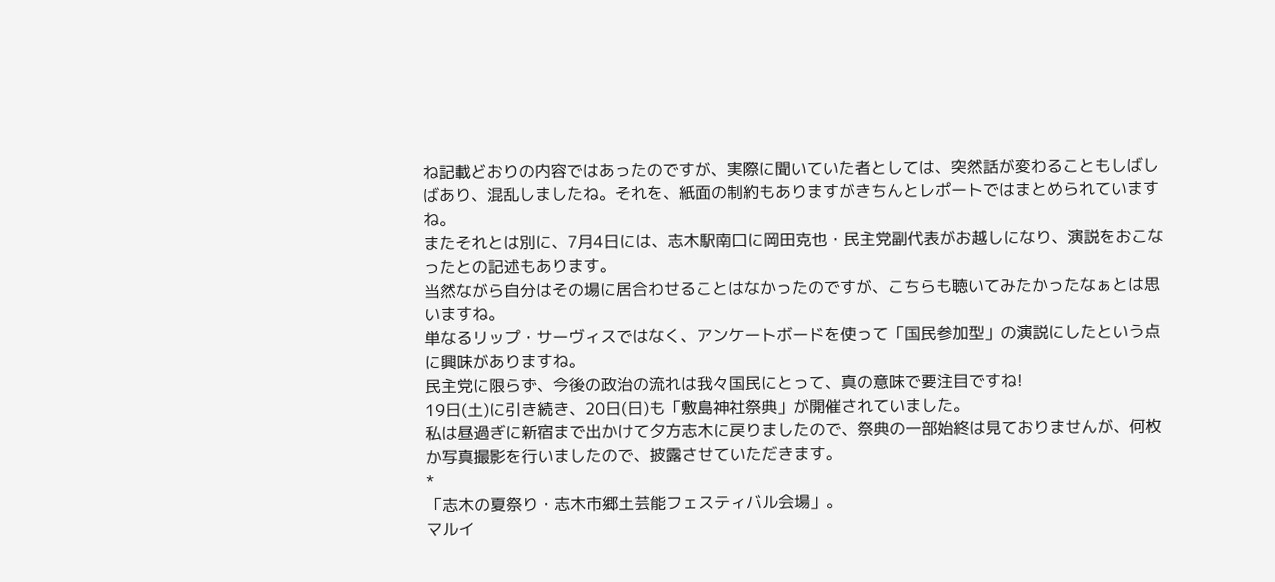ね記載どおりの内容ではあったのですが、実際に聞いていた者としては、突然話が変わることもしばしばあり、混乱しましたね。それを、紙面の制約もありますがきちんとレポートではまとめられていますね。
またそれとは別に、7月4日には、志木駅南口に岡田克也・民主党副代表がお越しになり、演説をおこなったとの記述もあります。
当然ながら自分はその場に居合わせることはなかったのですが、こちらも聴いてみたかったなぁとは思いますね。
単なるリップ・サーヴィスではなく、アンケートボードを使って「国民参加型」の演説にしたという点に興味がありますね。
民主党に限らず、今後の政治の流れは我々国民にとって、真の意味で要注目ですね!
19日(土)に引き続き、20日(日)も「敷島神社祭典」が開催されていました。
私は昼過ぎに新宿まで出かけて夕方志木に戻りましたので、祭典の一部始終は見ておりませんが、何枚か写真撮影を行いましたので、披露させていただきます。
*
「志木の夏祭り・志木市郷土芸能フェスティバル会場」。
マルイ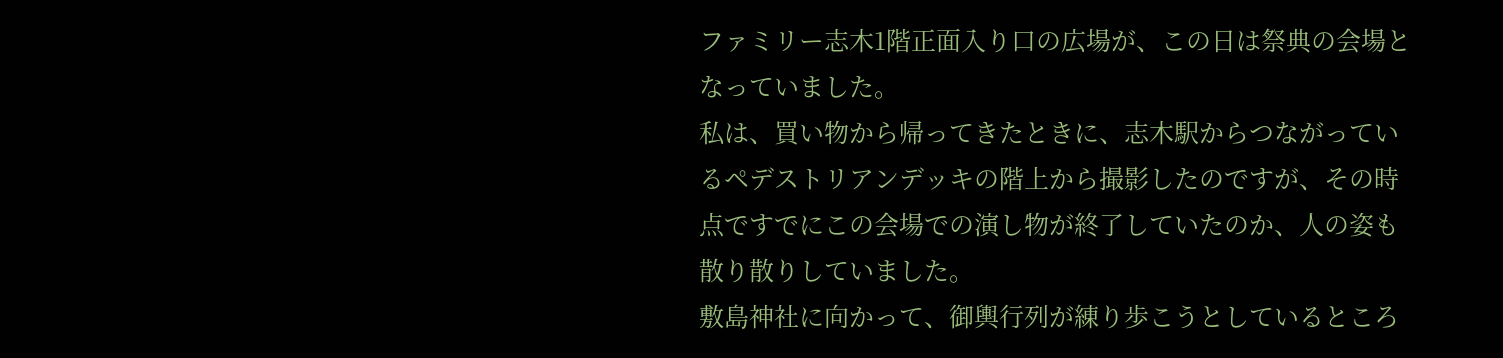ファミリー志木1階正面入り口の広場が、この日は祭典の会場となっていました。
私は、買い物から帰ってきたときに、志木駅からつながっているペデストリアンデッキの階上から撮影したのですが、その時点ですでにこの会場での演し物が終了していたのか、人の姿も散り散りしていました。
敷島神社に向かって、御輿行列が練り歩こうとしているところ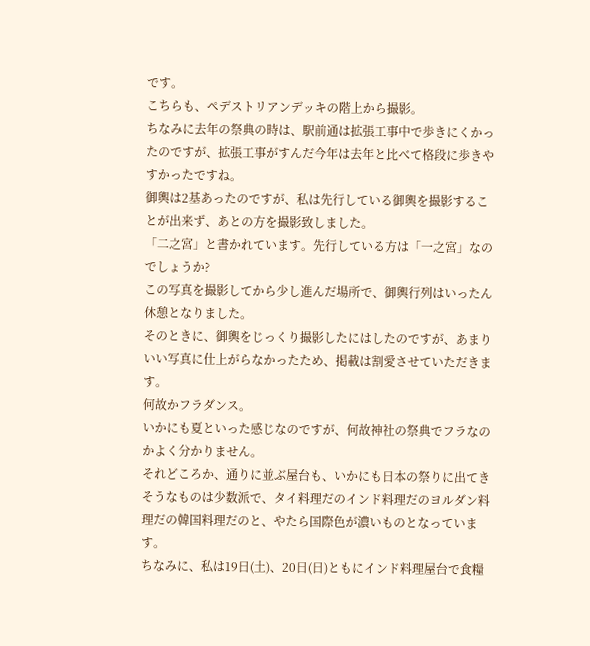です。
こちらも、ペデストリアンデッキの階上から撮影。
ちなみに去年の祭典の時は、駅前通は拡張工事中で歩きにくかったのですが、拡張工事がすんだ今年は去年と比べて格段に歩きやすかったですね。
御輿は2基あったのですが、私は先行している御輿を撮影することが出来ず、あとの方を撮影致しました。
「二之宮」と書かれています。先行している方は「一之宮」なのでしょうか?
この写真を撮影してから少し進んだ場所で、御輿行列はいったん休憩となりました。
そのときに、御輿をじっくり撮影したにはしたのですが、あまりいい写真に仕上がらなかったため、掲載は割愛させていただきます。
何故かフラダンス。
いかにも夏といった感じなのですが、何故神社の祭典でフラなのかよく分かりません。
それどころか、通りに並ぶ屋台も、いかにも日本の祭りに出てきそうなものは少数派で、タイ料理だのインド料理だのヨルダン料理だの韓国料理だのと、やたら国際色が濃いものとなっています。
ちなみに、私は19日(土)、20日(日)ともにインド料理屋台で食糧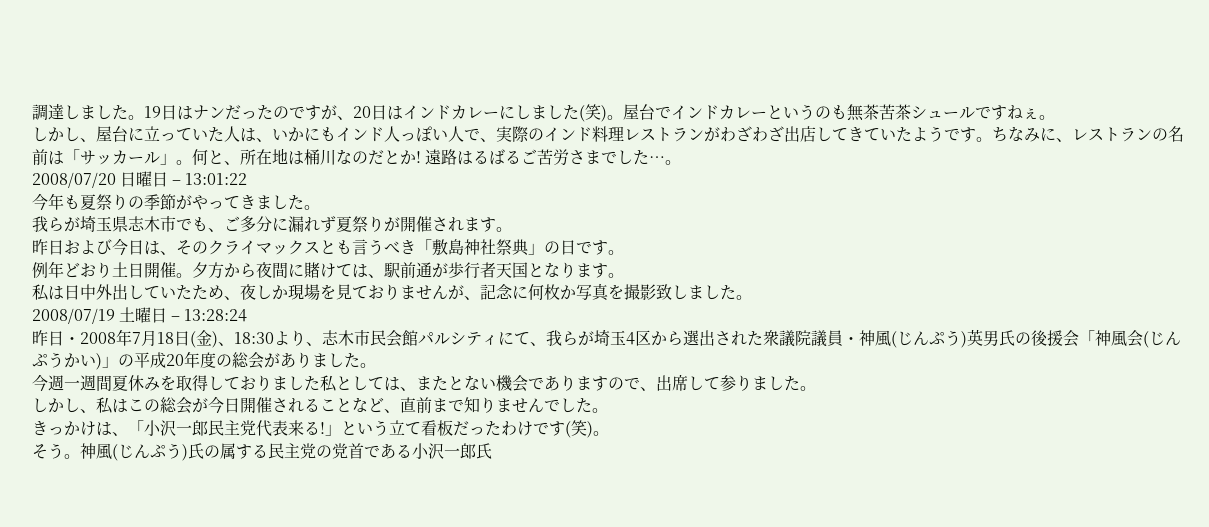調達しました。19日はナンだったのですが、20日はインドカレーにしました(笑)。屋台でインドカレーというのも無茶苦茶シュールですねぇ。
しかし、屋台に立っていた人は、いかにもインド人っぽい人で、実際のインド料理レストランがわざわざ出店してきていたようです。ちなみに、レストランの名前は「サッカール」。何と、所在地は桶川なのだとか! 遠路はるばるご苦労さまでした…。
2008/07/20 日曜日 – 13:01:22
今年も夏祭りの季節がやってきました。
我らが埼玉県志木市でも、ご多分に漏れず夏祭りが開催されます。
昨日および今日は、そのクライマックスとも言うべき「敷島神社祭典」の日です。
例年どおり土日開催。夕方から夜間に賭けては、駅前通が歩行者天国となります。
私は日中外出していたため、夜しか現場を見ておりませんが、記念に何枚か写真を撮影致しました。
2008/07/19 土曜日 – 13:28:24
昨日・2008年7月18日(金)、18:30より、志木市民会館パルシティにて、我らが埼玉4区から選出された衆議院議員・神風(じんぷう)英男氏の後援会「神風会(じんぷうかい)」の平成20年度の総会がありました。
今週一週間夏休みを取得しておりました私としては、またとない機会でありますので、出席して参りました。
しかし、私はこの総会が今日開催されることなど、直前まで知りませんでした。
きっかけは、「小沢一郎民主党代表来る!」という立て看板だったわけです(笑)。
そう。神風(じんぷう)氏の属する民主党の党首である小沢一郎氏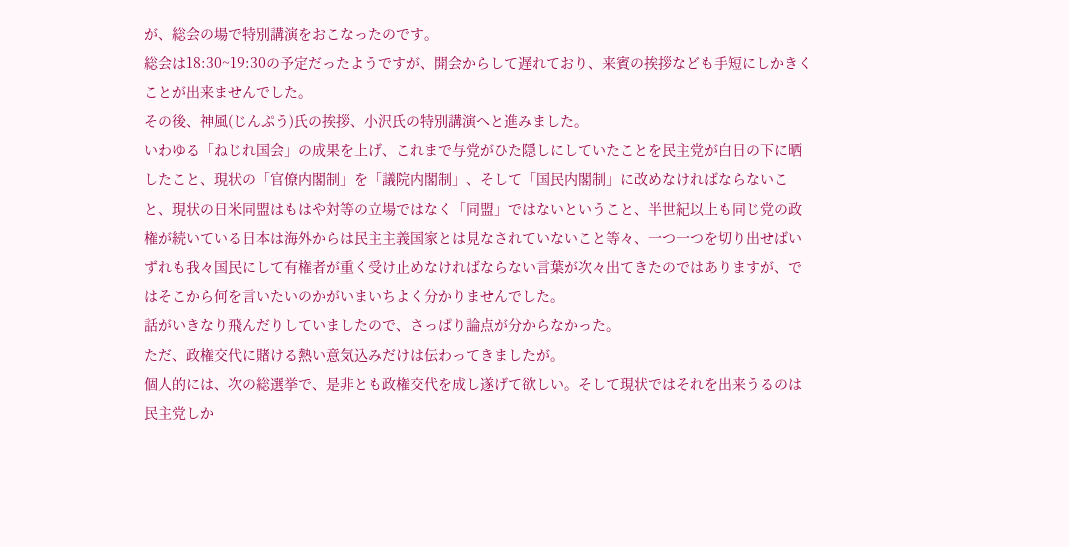が、総会の場で特別講演をおこなったのです。
総会は18:30~19:30の予定だったようですが、開会からして遅れており、来賓の挨拶なども手短にしかきくことが出来ませんでした。
その後、神風(じんぷう)氏の挨拶、小沢氏の特別講演へと進みました。
いわゆる「ねじれ国会」の成果を上げ、これまで与党がひた隠しにしていたことを民主党が白日の下に晒したこと、現状の「官僚内閣制」を「議院内閣制」、そして「国民内閣制」に改めなければならないこと、現状の日米同盟はもはや対等の立場ではなく「同盟」ではないということ、半世紀以上も同じ党の政権が続いている日本は海外からは民主主義国家とは見なされていないこと等々、一つ一つを切り出せばいずれも我々国民にして有権者が重く受け止めなければならない言葉が次々出てきたのではありますが、ではそこから何を言いたいのかがいまいちよく分かりませんでした。
話がいきなり飛んだりしていましたので、さっぱり論点が分からなかった。
ただ、政権交代に賭ける熱い意気込みだけは伝わってきましたが。
個人的には、次の総選挙で、是非とも政権交代を成し遂げて欲しい。そして現状ではそれを出来うるのは民主党しか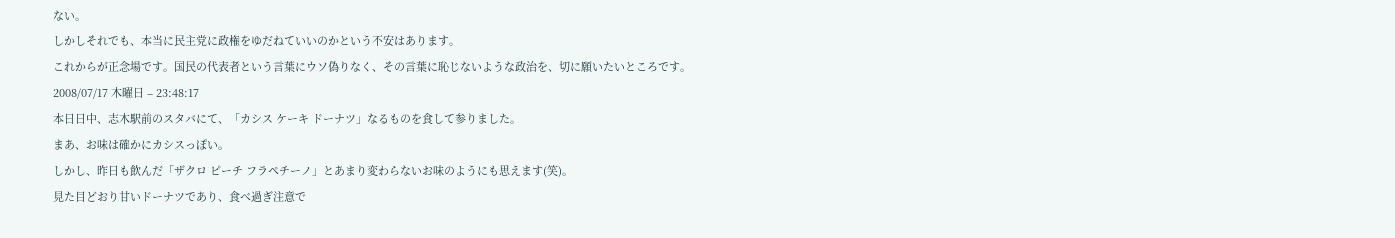ない。
しかしそれでも、本当に民主党に政権をゆだねていいのかという不安はあります。
これからが正念場です。国民の代表者という言葉にウソ偽りなく、その言葉に恥じないような政治を、切に願いたいところです。
2008/07/17 木曜日 – 23:48:17
本日日中、志木駅前のスタバにて、「カシス ケーキ ドーナツ」なるものを食して参りました。
まあ、お味は確かにカシスっぽい。
しかし、昨日も飲んだ「ザクロ ピーチ フラペチーノ」とあまり変わらないお味のようにも思えます(笑)。
見た目どおり甘いドーナツであり、食べ過ぎ注意で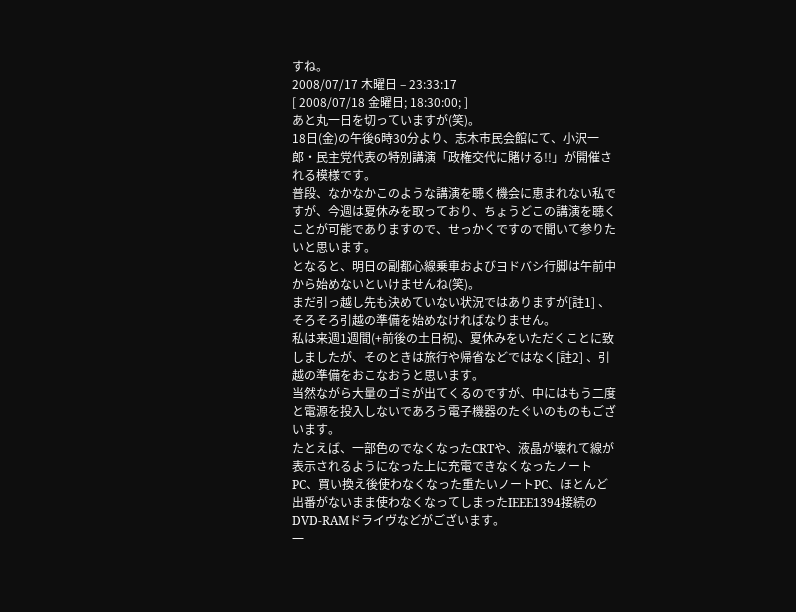すね。
2008/07/17 木曜日 – 23:33:17
[ 2008/07/18 金曜日; 18:30:00; ]
あと丸一日を切っていますが(笑)。
18日(金)の午後6時30分より、志木市民会館にて、小沢一郎・民主党代表の特別講演「政権交代に賭ける!!」が開催される模様です。
普段、なかなかこのような講演を聴く機会に恵まれない私ですが、今週は夏休みを取っており、ちょうどこの講演を聴くことが可能でありますので、せっかくですので聞いて参りたいと思います。
となると、明日の副都心線乗車およびヨドバシ行脚は午前中から始めないといけませんね(笑)。
まだ引っ越し先も決めていない状況ではありますが[註1] 、そろそろ引越の準備を始めなければなりません。
私は来週1週間(+前後の土日祝)、夏休みをいただくことに致しましたが、そのときは旅行や帰省などではなく[註2] 、引越の準備をおこなおうと思います。
当然ながら大量のゴミが出てくるのですが、中にはもう二度と電源を投入しないであろう電子機器のたぐいのものもございます。
たとえば、一部色のでなくなったCRTや、液晶が壊れて線が表示されるようになった上に充電できなくなったノートPC、買い換え後使わなくなった重たいノートPC、ほとんど出番がないまま使わなくなってしまったIEEE1394接続のDVD-RAMドライヴなどがございます。
一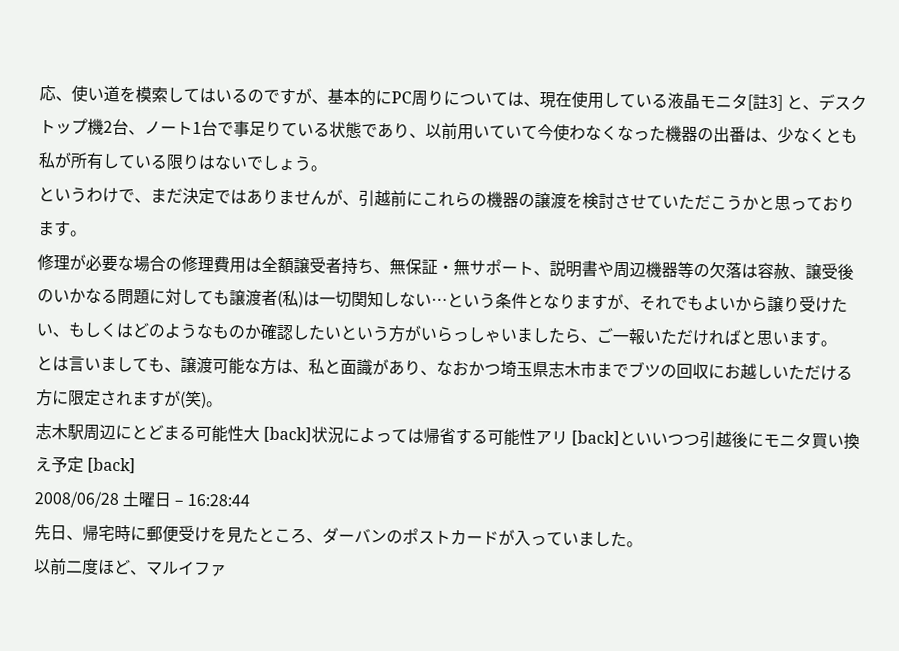応、使い道を模索してはいるのですが、基本的にPC周りについては、現在使用している液晶モニタ[註3] と、デスクトップ機2台、ノート1台で事足りている状態であり、以前用いていて今使わなくなった機器の出番は、少なくとも私が所有している限りはないでしょう。
というわけで、まだ決定ではありませんが、引越前にこれらの機器の譲渡を検討させていただこうかと思っております。
修理が必要な場合の修理費用は全額譲受者持ち、無保証・無サポート、説明書や周辺機器等の欠落は容赦、譲受後のいかなる問題に対しても譲渡者(私)は一切関知しない…という条件となりますが、それでもよいから譲り受けたい、もしくはどのようなものか確認したいという方がいらっしゃいましたら、ご一報いただければと思います。
とは言いましても、譲渡可能な方は、私と面識があり、なおかつ埼玉県志木市までブツの回収にお越しいただける方に限定されますが(笑)。
志木駅周辺にとどまる可能性大 [back]状況によっては帰省する可能性アリ [back]といいつつ引越後にモニタ買い換え予定 [back]
2008/06/28 土曜日 – 16:28:44
先日、帰宅時に郵便受けを見たところ、ダーバンのポストカードが入っていました。
以前二度ほど、マルイファ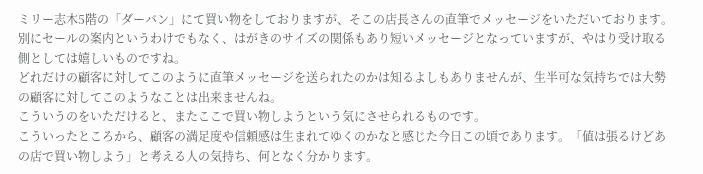ミリー志木5階の「ダーバン」にて買い物をしておりますが、そこの店長さんの直筆でメッセージをいただいております。
別にセールの案内というわけでもなく、はがきのサイズの関係もあり短いメッセージとなっていますが、やはり受け取る側としては嬉しいものですね。
どれだけの顧客に対してこのように直筆メッセージを送られたのかは知るよしもありませんが、生半可な気持ちでは大勢の顧客に対してこのようなことは出来ませんね。
こういうのをいただけると、またここで買い物しようという気にさせられるものです。
こういったところから、顧客の満足度や信頼感は生まれてゆくのかなと感じた今日この頃であります。「値は張るけどあの店で買い物しよう」と考える人の気持ち、何となく分かります。